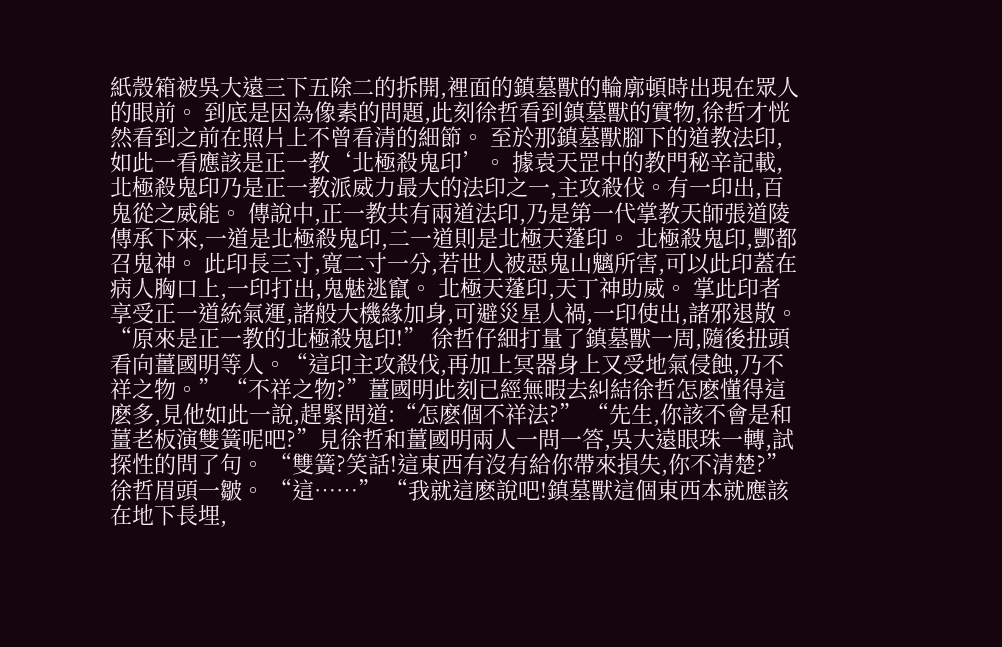紙殼箱被吳大遠三下五除二的拆開,裡面的鎮墓獸的輪廓頓時出現在眾人的眼前。 到底是因為像素的問題,此刻徐哲看到鎮墓獸的實物,徐哲才恍然看到之前在照片上不曾看清的細節。 至於那鎮墓獸腳下的道教法印,如此一看應該是正一教‘北極殺鬼印’。 據袁天罡中的教門秘辛記載,北極殺鬼印乃是正一教派威力最大的法印之一,主攻殺伐。有一印出,百鬼從之威能。 傳說中,正一教共有兩道法印,乃是第一代掌教天師張道陵傳承下來,一道是北極殺鬼印,二一道則是北極天蓬印。 北極殺鬼印,酆都召鬼神。 此印長三寸,寬二寸一分,若世人被惡鬼山魑所害,可以此印蓋在病人胸口上,一印打出,鬼魅逃竄。 北極天蓬印,天丁神助威。 掌此印者享受正一道統氣運,諸般大機緣加身,可避災星人禍,一印使出,諸邪退散。 “原來是正一教的北極殺鬼印!” 徐哲仔細打量了鎮墓獸一周,隨後扭頭看向薑國明等人。“這印主攻殺伐,再加上冥器身上又受地氣侵蝕,乃不祥之物。” “不祥之物?”薑國明此刻已經無暇去糾結徐哲怎麽懂得這麽多,見他如此一說,趕緊問道:“怎麽個不祥法?” “先生,你該不會是和薑老板演雙簧呢吧?”見徐哲和薑國明兩人一問一答,吳大遠眼珠一轉,試探性的問了句。 “雙簧?笑話!這東西有沒有給你帶來損失,你不清楚?”徐哲眉頭一皺。 “這……” “我就這麽說吧!鎮墓獸這個東西本就應該在地下長埋,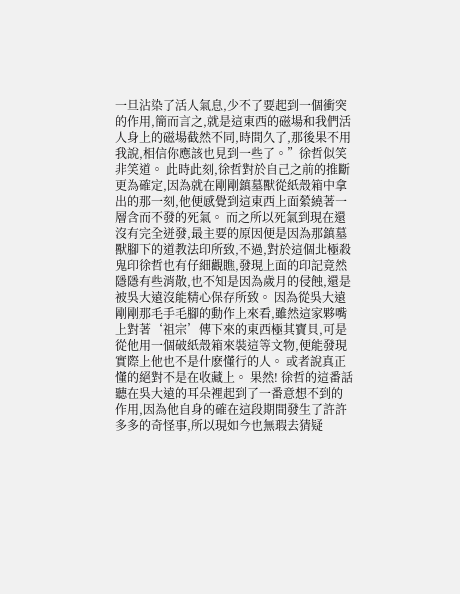一旦沾染了活人氣息,少不了要起到一個衝突的作用,簡而言之,就是這東西的磁場和我們活人身上的磁場截然不同,時間久了,那後果不用我說,相信你應該也見到一些了。”徐哲似笑非笑道。 此時此刻,徐哲對於自己之前的推斷更為確定,因為就在剛剛鎮墓獸從紙殼箱中拿出的那一刻,他便感覺到這東西上面縈繞著一層含而不發的死氣。 而之所以死氣到現在還沒有完全迸發,最主要的原因便是因為那鎮墓獸腳下的道教法印所致,不過,對於這個北極殺鬼印徐哲也有仔細觀瞧,發現上面的印記竟然隱隱有些消散,也不知是因為歲月的侵蝕,還是被吳大遠沒能精心保存所致。 因為從吳大遠剛剛那毛手毛腳的動作上來看,雖然這家夥嘴上對著‘祖宗’傳下來的東西極其寶貝,可是從他用一個破紙殼箱來裝這等文物,便能發現實際上他也不是什麽懂行的人。 或者說真正懂的絕對不是在收藏上。 果然! 徐哲的這番話聽在吳大遠的耳朵裡起到了一番意想不到的作用,因為他自身的確在這段期間發生了許許多多的奇怪事,所以現如今也無瑕去猜疑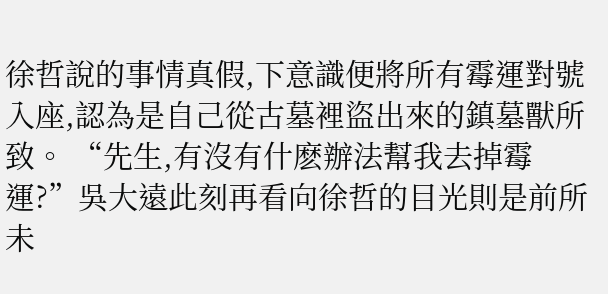徐哲說的事情真假,下意識便將所有霉運對號入座,認為是自己從古墓裡盜出來的鎮墓獸所致。 “先生,有沒有什麽辦法幫我去掉霉運?”吳大遠此刻再看向徐哲的目光則是前所未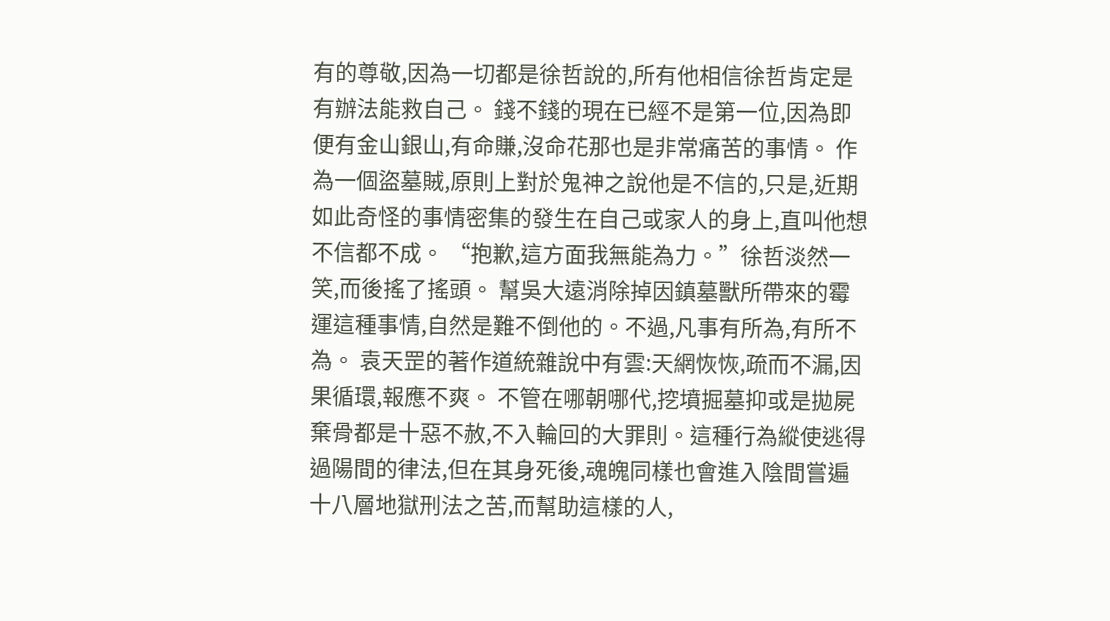有的尊敬,因為一切都是徐哲說的,所有他相信徐哲肯定是有辦法能救自己。 錢不錢的現在已經不是第一位,因為即便有金山銀山,有命賺,沒命花那也是非常痛苦的事情。 作為一個盜墓賊,原則上對於鬼神之說他是不信的,只是,近期如此奇怪的事情密集的發生在自己或家人的身上,直叫他想不信都不成。 “抱歉,這方面我無能為力。”徐哲淡然一笑,而後搖了搖頭。 幫吳大遠消除掉因鎮墓獸所帶來的霉運這種事情,自然是難不倒他的。不過,凡事有所為,有所不為。 袁天罡的著作道統雜說中有雲:天網恢恢,疏而不漏,因果循環,報應不爽。 不管在哪朝哪代,挖墳掘墓抑或是拋屍棄骨都是十惡不赦,不入輪回的大罪則。這種行為縱使逃得過陽間的律法,但在其身死後,魂魄同樣也會進入陰間嘗遍十八層地獄刑法之苦,而幫助這樣的人,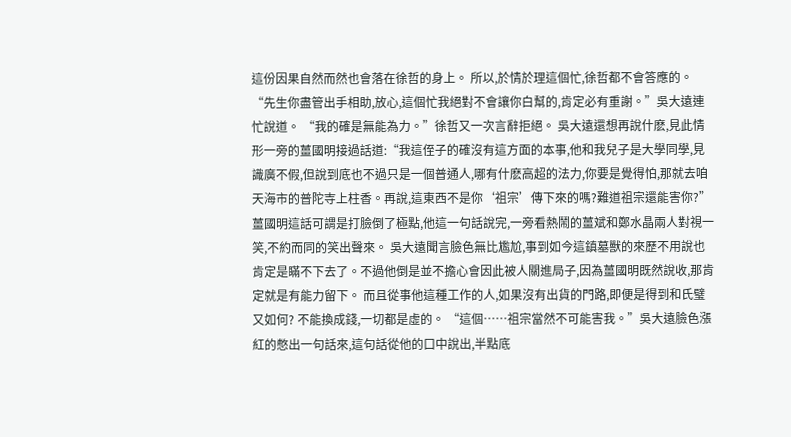這份因果自然而然也會落在徐哲的身上。 所以,於情於理這個忙,徐哲都不會答應的。 “先生你盡管出手相助,放心,這個忙我絕對不會讓你白幫的,肯定必有重謝。”吳大遠連忙說道。 “我的確是無能為力。”徐哲又一次言辭拒絕。 吳大遠還想再說什麽,見此情形一旁的薑國明接過話道:“我這侄子的確沒有這方面的本事,他和我兒子是大學同學,見識廣不假,但說到底也不過只是一個普通人,哪有什麽高超的法力,你要是覺得怕,那就去咱天海市的普陀寺上柱香。再說,這東西不是你‘祖宗’傳下來的嗎?難道祖宗還能害你?” 薑國明這話可謂是打臉倒了極點,他這一句話說完,一旁看熱鬧的薑斌和鄭水晶兩人對視一笑,不約而同的笑出聲來。 吳大遠聞言臉色無比尷尬,事到如今這鎮墓獸的來歷不用說也肯定是瞞不下去了。不過他倒是並不擔心會因此被人關進局子,因為薑國明既然說收,那肯定就是有能力留下。 而且從事他這種工作的人,如果沒有出貨的門路,即便是得到和氏璧又如何? 不能換成錢,一切都是虛的。 “這個……祖宗當然不可能害我。”吳大遠臉色漲紅的憋出一句話來,這句話從他的口中說出,半點底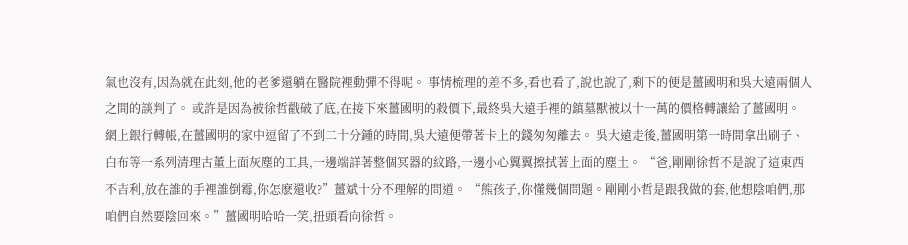氣也沒有,因為就在此刻,他的老爹還躺在醫院裡動彈不得呢。 事情梳理的差不多,看也看了,說也說了,剩下的便是薑國明和吳大遠兩個人之間的談判了。 或許是因為被徐哲戳破了底,在接下來薑國明的殺價下,最終吳大遠手裡的鎮墓獸被以十一萬的價格轉讓給了薑國明。 網上銀行轉帳,在薑國明的家中逗留了不到二十分鍾的時間,吳大遠便帶著卡上的錢匆匆離去。 吳大遠走後,薑國明第一時間拿出刷子、白布等一系列清理古董上面灰塵的工具,一邊端詳著整個冥器的紋路,一邊小心翼翼擦拭著上面的塵土。 “爸,剛剛徐哲不是說了這東西不吉利,放在誰的手裡誰倒霉,你怎麽還收?”薑斌十分不理解的問道。 “熊孩子,你懂幾個問題。剛剛小哲是跟我做的套,他想陰咱們,那咱們自然要陰回來。”薑國明哈哈一笑,扭頭看向徐哲。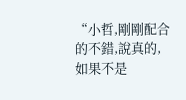“小哲,剛剛配合的不錯,說真的,如果不是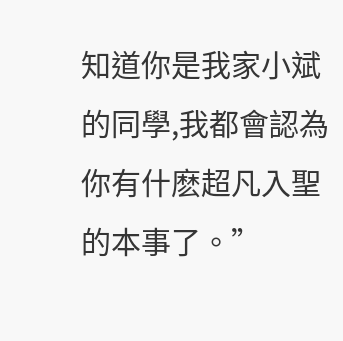知道你是我家小斌的同學,我都會認為你有什麽超凡入聖的本事了。”